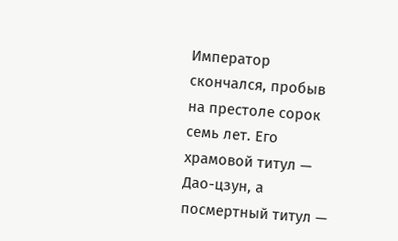Император скончался, пробыв на престоле сорок семь лет. Его храмовой титул — Дао-цзун, а посмертный титул —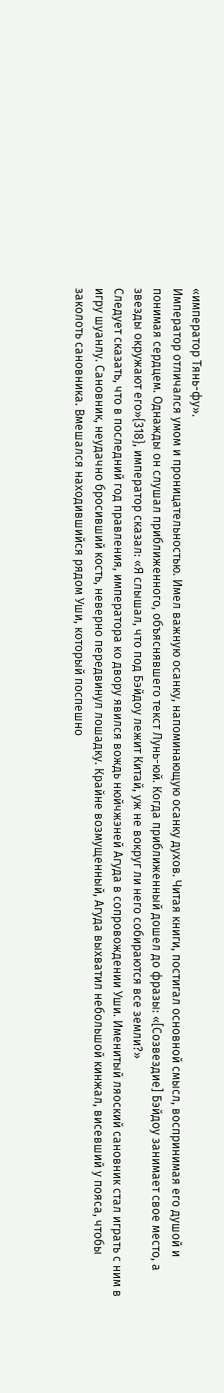«император Тянь-фу».
Император отличался умом и проницательностью. Имел важную осанку, напоминающую осанку духов. Читая книги, постигал основной смысл, воспринимая его душой и понимая сердцем. Однажды он слушал приближенного, объяснявшего текст Лунь-юй. Когда приближенный дошел до фразы: «[Созвездие] Бэйдоу занимает свое место, а звезды окружают его»{318}, император сказал: «Я слышал, что под Бэйдоу лежит Китай, уж не вокруг ли него собираются все земли?»
Следует сказать, что в последний год правления, императора ко двору явился вождь нюйчжэней Агуда в сопровождении Уши. Именитый ляоский сановник стал играть с ним в игру шуанлу. Сановник, неудачно бросивший кость, неверно передвинул лошадку. Крайне возмущенный, Агуда выхватил небольшой кинжал, висевший у пояса, чтобы заколоть сановника. Вмешался находившийся рядом Уши, который поспешно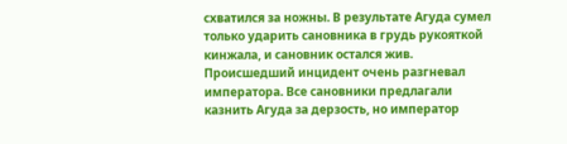схватился за ножны. В результате Агуда сумел только ударить сановника в грудь рукояткой кинжала, и сановник остался жив.
Происшедший инцидент очень разгневал императора. Все сановники предлагали казнить Агуда за дерзость, но император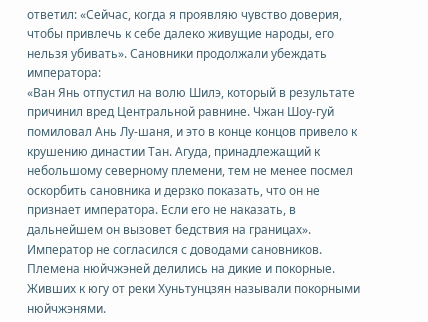ответил: «Сейчас, когда я проявляю чувство доверия, чтобы привлечь к себе далеко живущие народы, его нельзя убивать». Сановники продолжали убеждать императора:
«Ван Янь отпустил на волю Шилэ, который в результате причинил вред Центральной равнине. Чжан Шоу-гуй помиловал Ань Лу-шаня, и это в конце концов привело к крушению династии Тан. Агуда, принадлежащий к небольшому северному племени, тем не менее посмел оскорбить сановника и дерзко показать, что он не признает императора. Если его не наказать, в дальнейшем он вызовет бедствия на границах». Император не согласился с доводами сановников.
Племена нюйчжэней делились на дикие и покорные. Живших к югу от реки Хуньтунцзян называли покорными нюйчжэнями.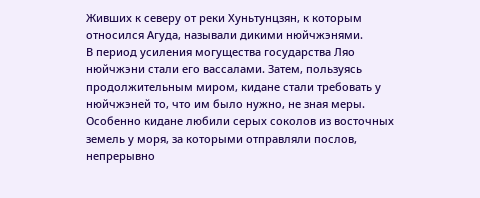Живших к северу от реки Хуньтунцзян, к которым относился Агуда, называли дикими нюйчжэнями.
В период усиления могущества государства Ляо нюйчжэни стали его вассалами. Затем, пользуясь продолжительным миром, кидане стали требовать у нюйчжэней то, что им было нужно, не зная меры. Особенно кидане любили серых соколов из восточных земель у моря, за которыми отправляли послов, непрерывно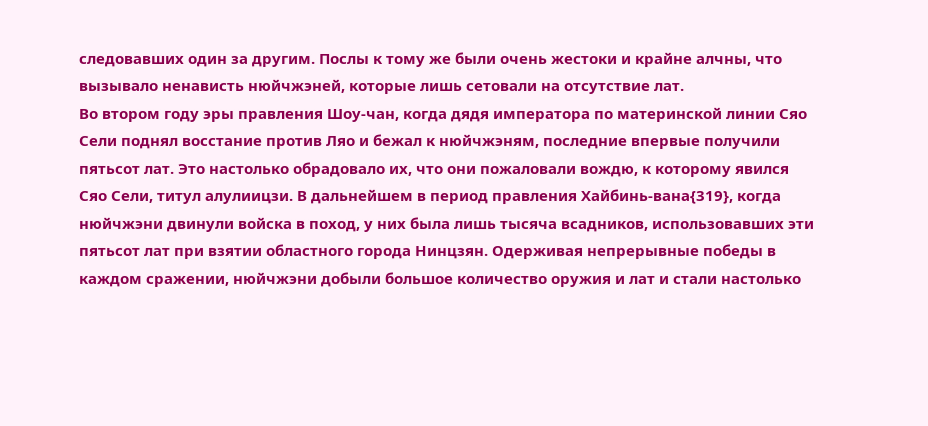следовавших один за другим. Послы к тому же были очень жестоки и крайне алчны, что вызывало ненависть нюйчжэней, которые лишь сетовали на отсутствие лат.
Во втором году эры правления Шоу-чан, когда дядя императора по материнской линии Сяо Сели поднял восстание против Ляо и бежал к нюйчжэням, последние впервые получили пятьсот лат. Это настолько обрадовало их, что они пожаловали вождю, к которому явился Сяо Сели, титул алулиицзи. В дальнейшем в период правления Хайбинь-вана{319}, когда нюйчжэни двинули войска в поход, у них была лишь тысяча всадников, использовавших эти пятьсот лат при взятии областного города Нинцзян. Одерживая непрерывные победы в каждом сражении, нюйчжэни добыли большое количество оружия и лат и стали настолько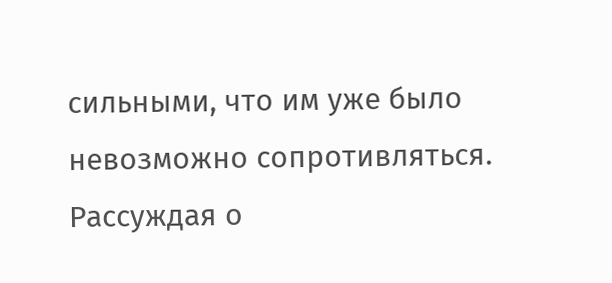сильными, что им уже было невозможно сопротивляться.
Рассуждая о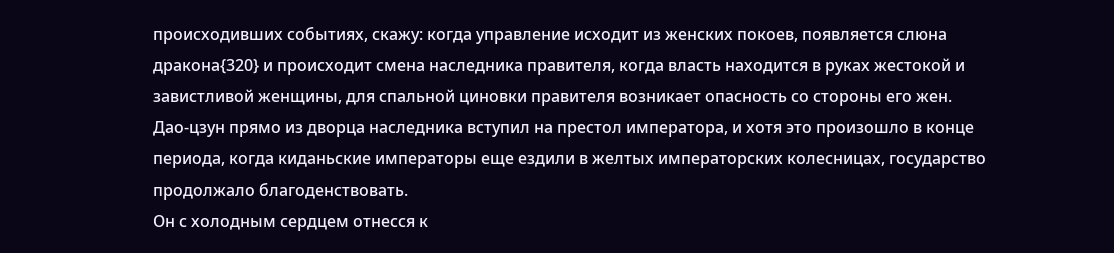происходивших событиях, скажу: когда управление исходит из женских покоев, появляется слюна дракона{320} и происходит смена наследника правителя, когда власть находится в руках жестокой и завистливой женщины, для спальной циновки правителя возникает опасность со стороны его жен.
Дао-цзун прямо из дворца наследника вступил на престол императора, и хотя это произошло в конце периода, когда киданьские императоры еще ездили в желтых императорских колесницах, государство продолжало благоденствовать.
Он с холодным сердцем отнесся к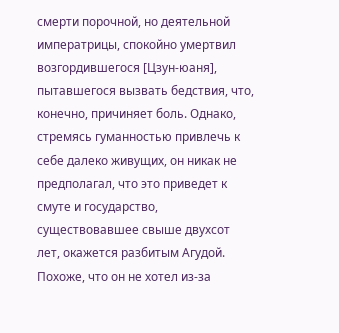смерти порочной, но деятельной императрицы, спокойно умертвил возгордившегося [Цзун-юаня], пытавшегося вызвать бедствия, что, конечно, причиняет боль. Однако, стремясь гуманностью привлечь к себе далеко живущих, он никак не предполагал, что это приведет к смуте и государство, существовавшее свыше двухсот лет, окажется разбитым Агудой. Похоже, что он не хотел из-за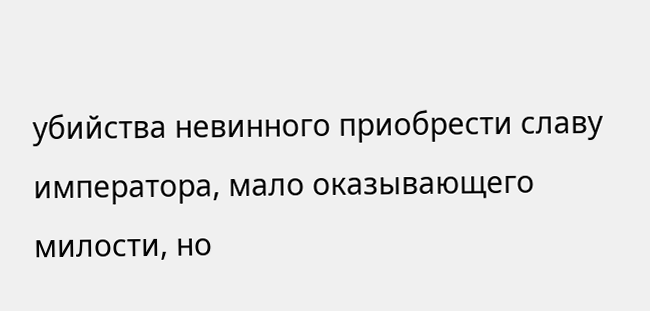убийства невинного приобрести славу императора, мало оказывающего милости, но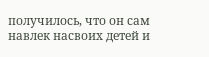получилось, что он сам навлек насвоих детей и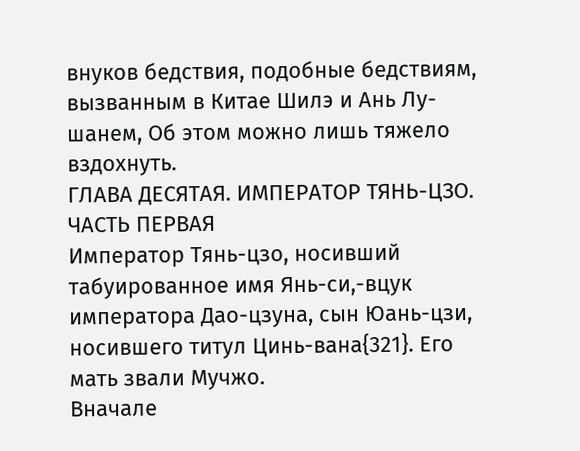внуков бедствия, подобные бедствиям, вызванным в Китае Шилэ и Ань Лу-шанем, Об этом можно лишь тяжело вздохнуть.
ГЛАВА ДЕСЯТАЯ. ИМПЕРАТОР ТЯНЬ-ЦЗО. ЧАСТЬ ПЕРВАЯ
Император Тянь-цзо, носивший табуированное имя Янь-си,-вцук императора Дао-цзуна, сын Юань-цзи, носившего титул Цинь-вана{321}. Его мать звали Мучжо.
Вначале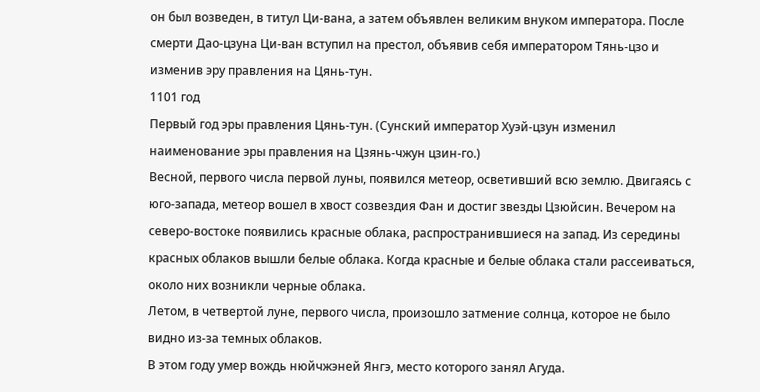он был возведен, в титул Ци-вана, а затем объявлен великим внуком императора. После смерти Дао-цзуна Ци-ван вступил на престол, объявив себя императором Тянь-цзо и изменив эру правления на Цянь-тун.
1101 год
Первый год эры правления Цянь-тун. (Сунский император Хуэй-цзун изменил наименование эры правления на Цзянь-чжун цзин-го.)
Весной, первого числа первой луны, появился метеор, осветивший всю землю. Двигаясь с юго-запада, метеор вошел в хвост созвездия Фан и достиг звезды Цзюйсин. Вечером на северо-востоке появились красные облака, распространившиеся на запад. Из середины красных облаков вышли белые облака. Когда красные и белые облака стали рассеиваться, около них возникли черные облака.
Летом, в четвертой луне, первого числа, произошло затмение солнца, которое не было видно из-за темных облаков.
В этом году умер вождь нюйчжэней Янгэ, место которого занял Агуда.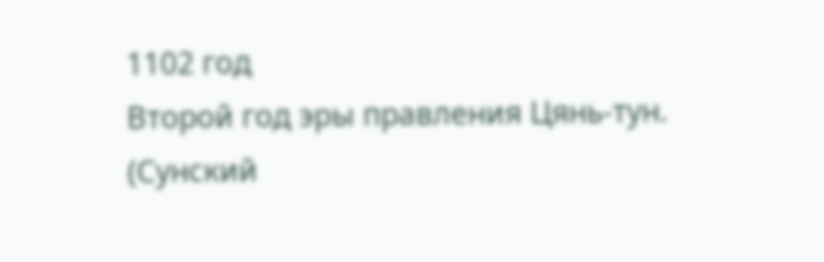1102 год
Второй год эры правления Цянь-тун. (Сунский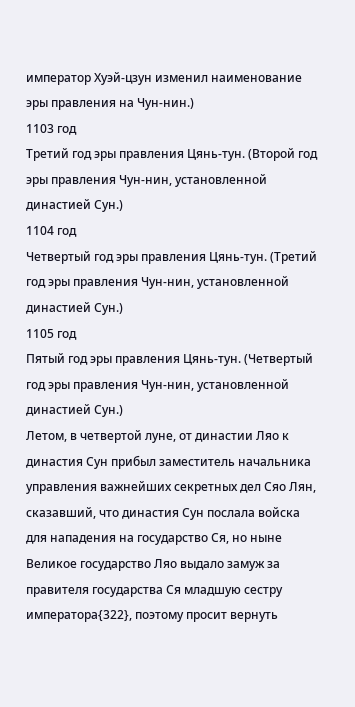император Хуэй-цзун изменил наименование эры правления на Чун-нин.)
1103 год
Третий год эры правления Цянь-тун. (Второй год эры правления Чун-нин, установленной династией Сун.)
1104 год
Четвертый год эры правления Цянь-тун. (Третий год эры правления Чун-нин, установленной династией Сун.)
1105 год
Пятый год эры правления Цянь-тун. (Четвертый год эры правления Чун-нин, установленной династией Сун.)
Летом, в четвертой луне, от династии Ляо к династия Сун прибыл заместитель начальника управления важнейших секретных дел Сяо Лян, сказавший, что династия Сун послала войска для нападения на государство Ся, но ныне Великое государство Ляо выдало замуж за правителя государства Ся младшую сестру императора{322}, поэтому просит вернуть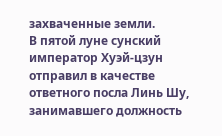захваченные земли.
В пятой луне сунский император Хуэй-цзун отправил в качестве ответного посла Линь Шу, занимавшего должность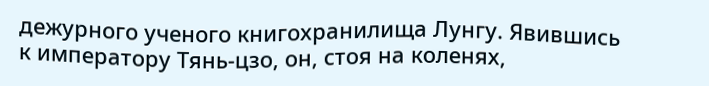дежурного ученого книгохранилища Лунгу. Явившись к императору Тянь-цзо, он, стоя на коленях,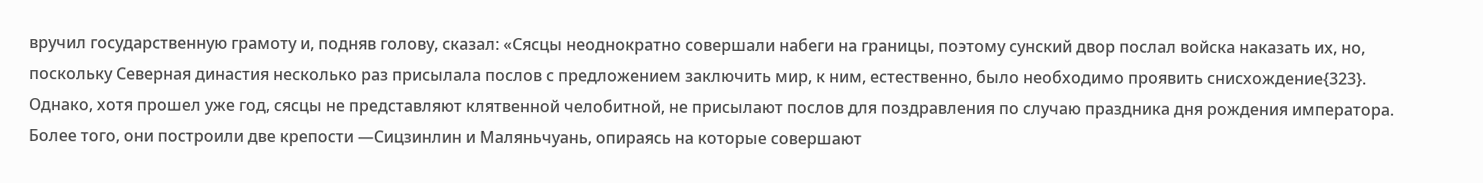вручил государственную грамоту и, подняв голову, сказал: «Сясцы неоднократно совершали набеги на границы, поэтому сунский двор послал войска наказать их, но, поскольку Северная династия несколько раз присылала послов с предложением заключить мир, к ним, естественно, было необходимо проявить снисхождение{323}. Однако, хотя прошел уже год, сясцы не представляют клятвенной челобитной, не присылают послов для поздравления по случаю праздника дня рождения императора. Более того, они построили две крепости —Сицзинлин и Маляньчуань, опираясь на которые совершают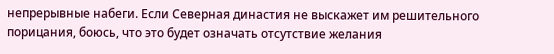непрерывные набеги. Если Северная династия не выскажет им решительного порицания, боюсь, что это будет означать отсутствие желания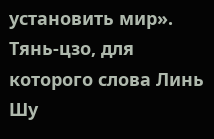установить мир».
Тянь-цзо, для которого слова Линь Шу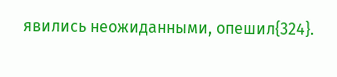явились неожиданными, опешил{324}.